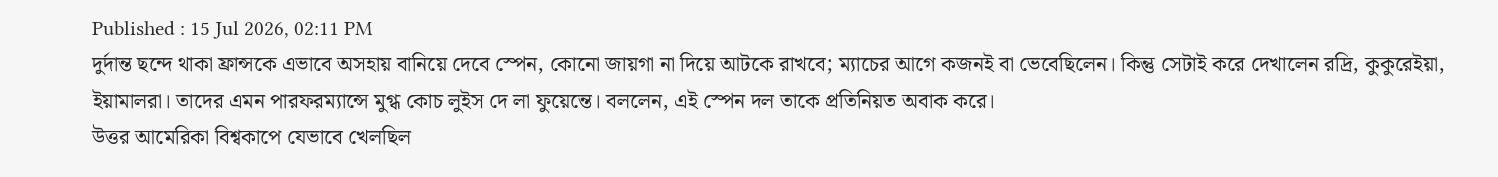Published : 15 Jul 2026, 02:11 PM
দুর্দান্ত ছন্দে থাকা ফ্রান্সকে এভাবে অসহায় বানিয়ে দেবে স্পেন, কোনো জায়গা না দিয়ে আটকে রাখবে; ম্যাচের আগে কজনই বা ভেবেছিলেন। কিন্তু সেটাই করে দেখালেন রদ্রি, কুকুরেইয়া, ইয়ামালরা। তাদের এমন পারফরম্যান্সে মুগ্ধ কোচ লুইস দে লা ফুয়েন্তে। বললেন, এই স্পেন দল তাকে প্রতিনিয়ত অবাক করে।
উত্তর আমেরিকা বিশ্বকাপে যেভাবে খেলছিল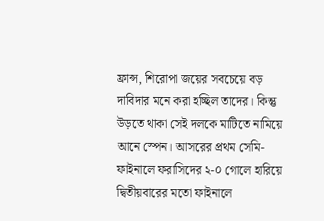ফ্রান্স, শিরোপা জয়ের সবচেয়ে বড় দাবিদার মনে করা হচ্ছিল তাদের। কিন্তু উড়তে থাকা সেই দলকে মাটিতে নামিয়ে আনে স্পেন। আসরের প্রথম সেমি-ফাইনালে ফরাসিদের ২-০ গোলে হারিয়ে দ্বিতীয়বারের মতো ফাইনালে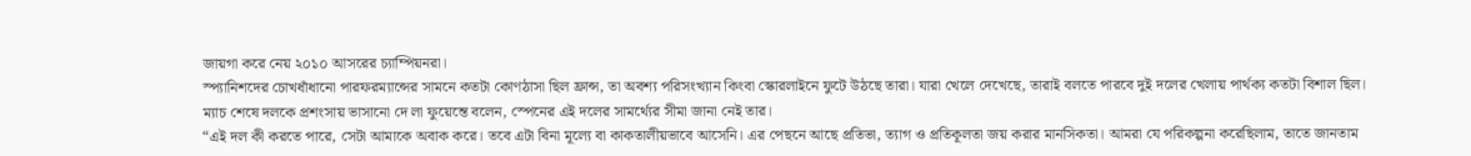জায়গা করে নেয় ২০১০ আসরের চ্যাম্পিয়নরা।
স্প্যানিশদের চোখধাঁধানো পারফরম্যান্সের সামনে কতটা কোণঠাসা ছিল ফ্রান্স, তা অবশ্য পরিসংখ্যান কিংবা স্কোরলাইনে ফুটে উঠছে তারা। যারা খেলে দেখেছে, তারাই বলতে পারবে দুই দলের খেলায় পার্থক্য কতটা বিশাল ছিল।
ম্যাচ শেষে দলকে প্রশংসায় ভাসানো দে লা ফুয়েন্তে বলেন, স্পেনের এই দলের সামর্থ্যের সীমা জানা নেই তার।
“এই দল কী করতে পারে, সেটা আমাকে অবাক করে। তবে এটা বিনা মূল্যে বা কাকতালীয়ভাবে আসেনি। এর পেছনে আছে প্রতিভা, ত্যাগ ও প্রতিকূলতা জয় করার মানসিকতা। আমরা যে পরিকল্পনা করেছিলাম, তাতে জানতাম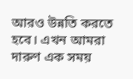আরও উন্নতি করতে হবে। এখন আমরা দারুণ এক সময়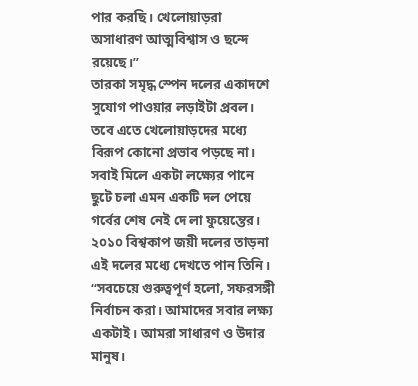পার করছি। খেলোয়াড়রা অসাধারণ আত্মবিশ্বাস ও ছন্দে রয়েছে।”
তারকা সমৃদ্ধ স্পেন দলের একাদশে সুযোগ পাওয়ার লড়াইটা প্রবল। তবে এতে খেলোয়াড়দের মধ্যে বিরূপ কোনো প্রভাব পড়ছে না। সবাই মিলে একটা লক্ষ্যের পানে ছুটে চলা এমন একটি দল পেয়ে গর্বের শেষ নেই দে লা ফুয়েন্তের। ২০১০ বিশ্বকাপ জয়ী দলের তাড়না এই দলের মধ্যে দেখতে পান তিনি।
“সবচেয়ে গুরুত্বপূর্ণ হলো, সফরসঙ্গী নির্বাচন করা। আমাদের সবার লক্ষ্য একটাই। আমরা সাধারণ ও উদার মানুষ।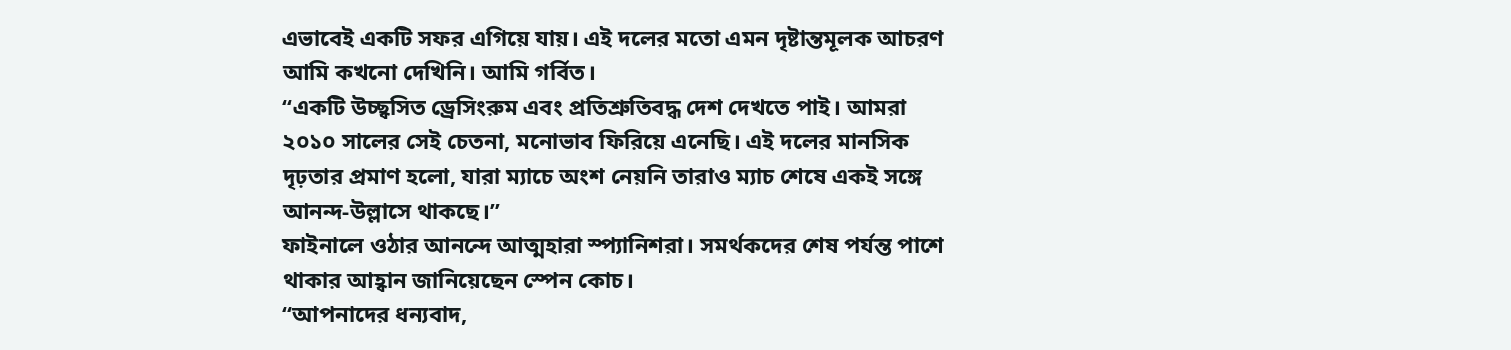এভাবেই একটি সফর এগিয়ে যায়। এই দলের মতো এমন দৃষ্টান্তমূলক আচরণ আমি কখনো দেখিনি। আমি গর্বিত।
“একটি উচ্ছ্বসিত ড্রেসিংরুম এবং প্রতিশ্রুতিবদ্ধ দেশ দেখতে পাই। আমরা ২০১০ সালের সেই চেতনা, মনোভাব ফিরিয়ে এনেছি। এই দলের মানসিক দৃঢ়তার প্রমাণ হলো, যারা ম্যাচে অংশ নেয়নি তারাও ম্যাচ শেষে একই সঙ্গে আনন্দ-উল্লাসে থাকছে।”
ফাইনালে ওঠার আনন্দে আত্মহারা স্প্যানিশরা। সমর্থকদের শেষ পর্যন্ত পাশে থাকার আহ্বান জানিয়েছেন স্পেন কোচ।
“আপনাদের ধন্যবাদ,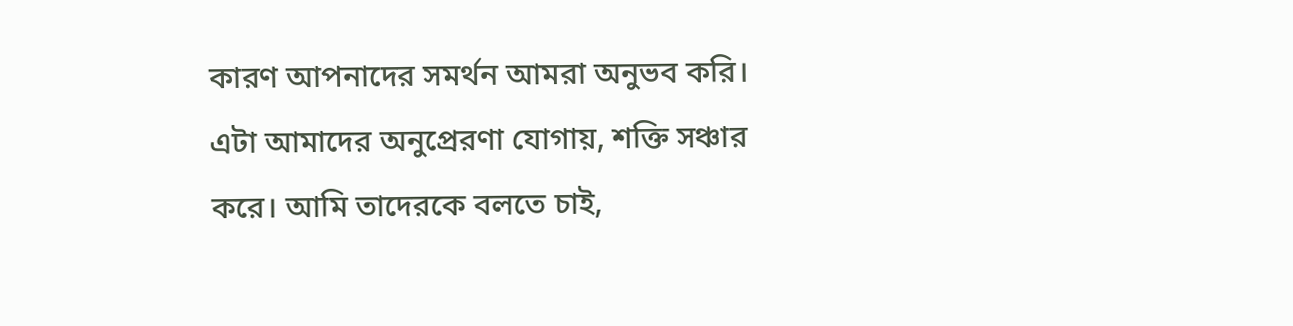কারণ আপনাদের সমর্থন আমরা অনুভব করি। এটা আমাদের অনুপ্রেরণা যোগায়, শক্তি সঞ্চার করে। আমি তাদেরকে বলতে চাই,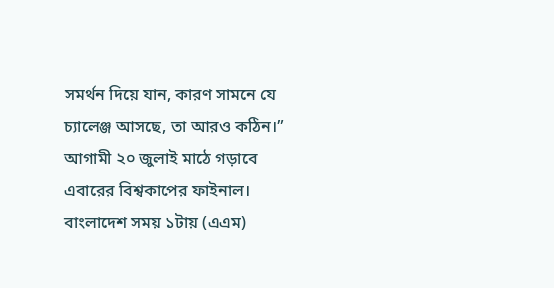সমর্থন দিয়ে যান, কারণ সামনে যে চ্যালেঞ্জ আসছে, তা আরও কঠিন।”
আগামী ২০ জুলাই মাঠে গড়াবে এবারের বিশ্বকাপের ফাইনাল। বাংলাদেশ সময় ১টায় (এএম)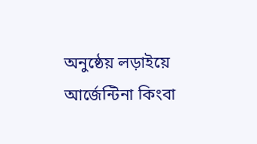অনুষ্ঠেয় লড়াইয়ে আর্জেন্টিনা কিংবা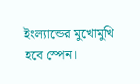ইংল্যান্ডের মুখোমুখি হবে স্পেন।